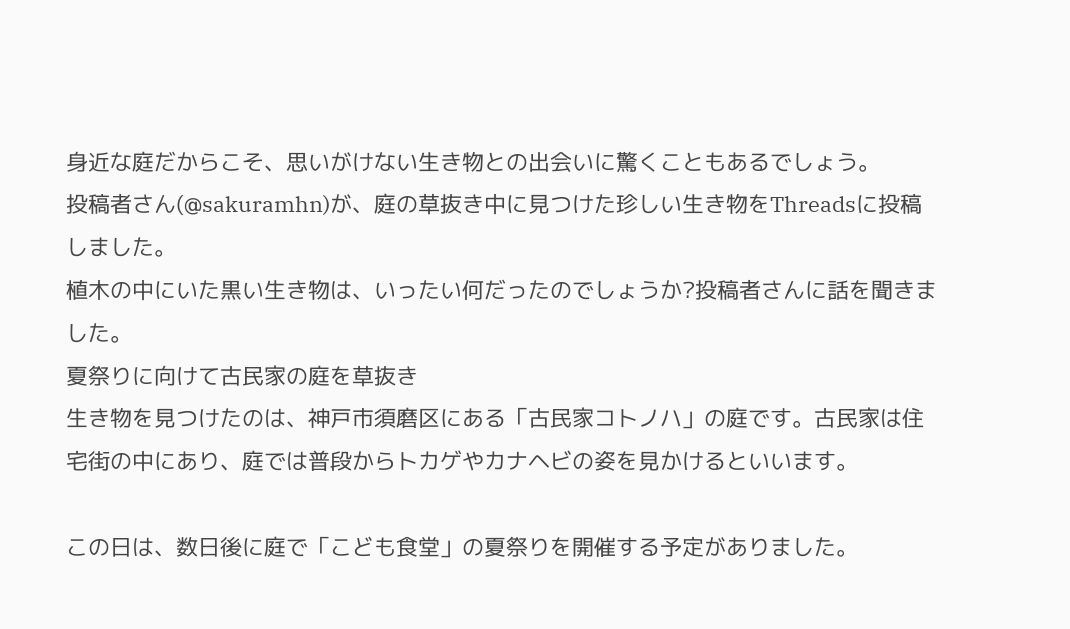身近な庭だからこそ、思いがけない生き物との出会いに驚くこともあるでしょう。
投稿者さん(@sakuramhn)が、庭の草抜き中に見つけた珍しい生き物をThreadsに投稿しました。
植木の中にいた黒い生き物は、いったい何だったのでしょうか?投稿者さんに話を聞きました。
夏祭りに向けて古民家の庭を草抜き
生き物を見つけたのは、神戸市須磨区にある「古民家コトノハ」の庭です。古民家は住宅街の中にあり、庭では普段からトカゲやカナヘビの姿を見かけるといいます。

この日は、数日後に庭で「こども食堂」の夏祭りを開催する予定がありました。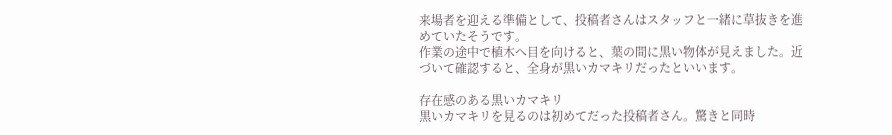来場者を迎える準備として、投稿者さんはスタッフと一緒に草抜きを進めていたそうです。
作業の途中で植木へ目を向けると、葉の間に黒い物体が見えました。近づいて確認すると、全身が黒いカマキリだったといいます。

存在感のある黒いカマキリ
黒いカマキリを見るのは初めてだった投稿者さん。驚きと同時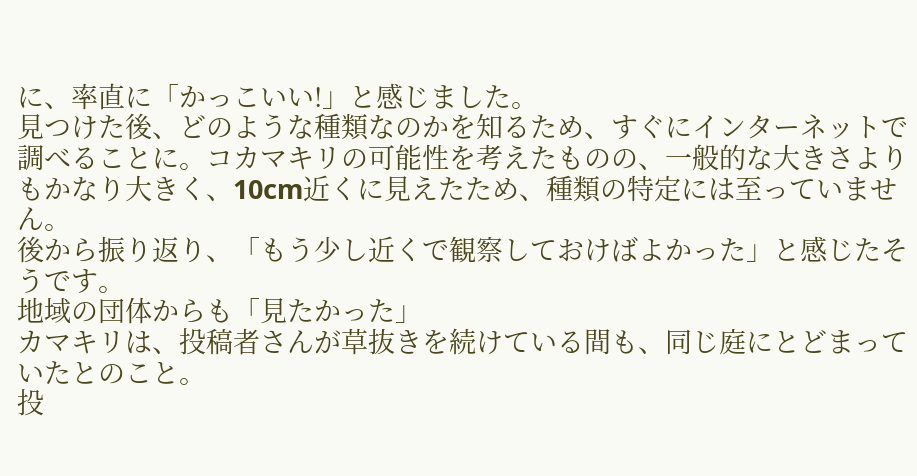に、率直に「かっこいい!」と感じました。
見つけた後、どのような種類なのかを知るため、すぐにインターネットで調べることに。コカマキリの可能性を考えたものの、一般的な大きさよりもかなり大きく、10cm近くに見えたため、種類の特定には至っていません。
後から振り返り、「もう少し近くで観察しておけばよかった」と感じたそうです。
地域の団体からも「見たかった」
カマキリは、投稿者さんが草抜きを続けている間も、同じ庭にとどまっていたとのこと。
投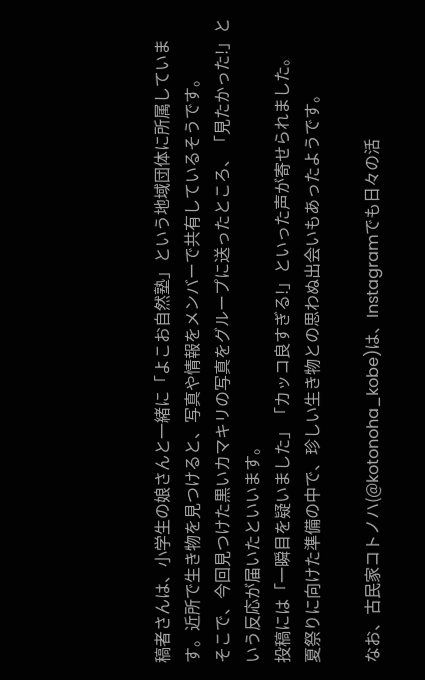稿者さんは、小学生の娘さんと一緒に「よこお自然塾」という地域団体に所属しています。近所で生き物を見つけると、写真や情報をメンバーで共有しているそうです。
そこで、今回見つけた黒いカマキリの写真をグループに送ったところ、「見たかった!」という反応が届いたといいます。
投稿には「一瞬目を疑いました」「カッコ良すぎる!」といった声が寄せられました。
夏祭りに向けた準備の中で、珍しい生き物との思わぬ出会いもあったようです。

なお、古民家コトノハ(@kotonoha_kobe)は、Instagramでも日々の活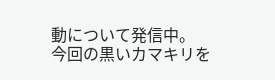動について発信中。
今回の黒いカマキリを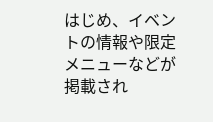はじめ、イベントの情報や限定メニューなどが掲載され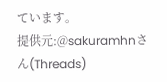ています。
提供元:@sakuramhnさん(Threads)